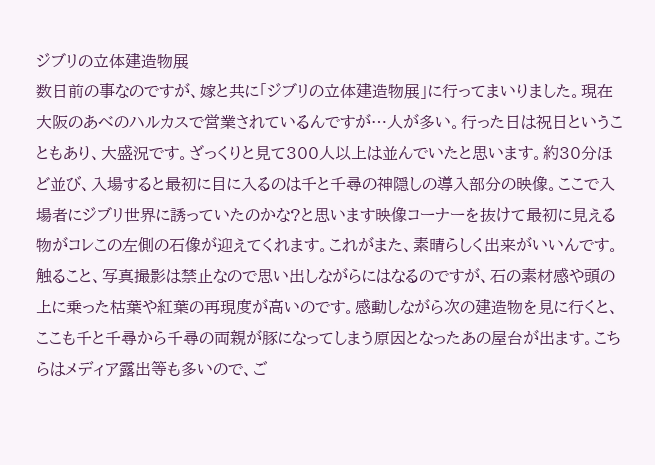ジブリの立体建造物展
数日前の事なのですが、嫁と共に「ジブリの立体建造物展」に行ってまいりました。現在大阪のあべのハルカスで営業されているんですが…人が多い。行った日は祝日ということもあり、大盛況です。ざっくりと見て300人以上は並んでいたと思います。約30分ほど並び、入場すると最初に目に入るのは千と千尋の神隠しの導入部分の映像。ここで入場者にジブリ世界に誘っていたのかな?と思います映像コーナーを抜けて最初に見える物がコレこの左側の石像が迎えてくれます。これがまた、素晴らしく出来がいいんです。触ること、写真撮影は禁止なので思い出しながらにはなるのですが、石の素材感や頭の上に乗った枯葉や紅葉の再現度が高いのです。感動しながら次の建造物を見に行くと、ここも千と千尋から千尋の両親が豚になってしまう原因となったあの屋台が出ます。こちらはメディア露出等も多いので、ご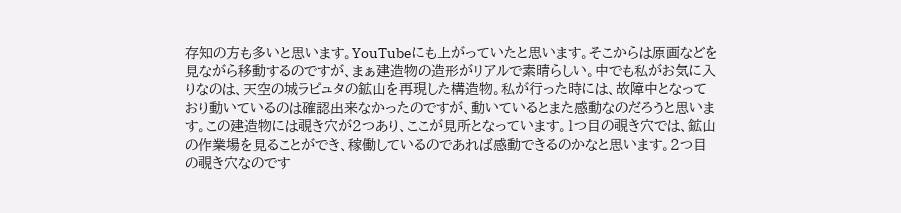存知の方も多いと思います。YouTubeにも上がっていたと思います。そこからは原画などを見ながら移動するのですが、まぁ建造物の造形がリアルで素晴らしい。中でも私がお気に入りなのは、天空の城ラピュタの鉱山を再現した構造物。私が行った時には、故障中となっており動いているのは確認出来なかったのですが、動いているとまた感動なのだろうと思います。この建造物には覗き穴が2つあり、ここが見所となっています。1つ目の覗き穴では、鉱山の作業場を見ることができ、稼働しているのであれば感動できるのかなと思います。2つ目の覗き穴なのです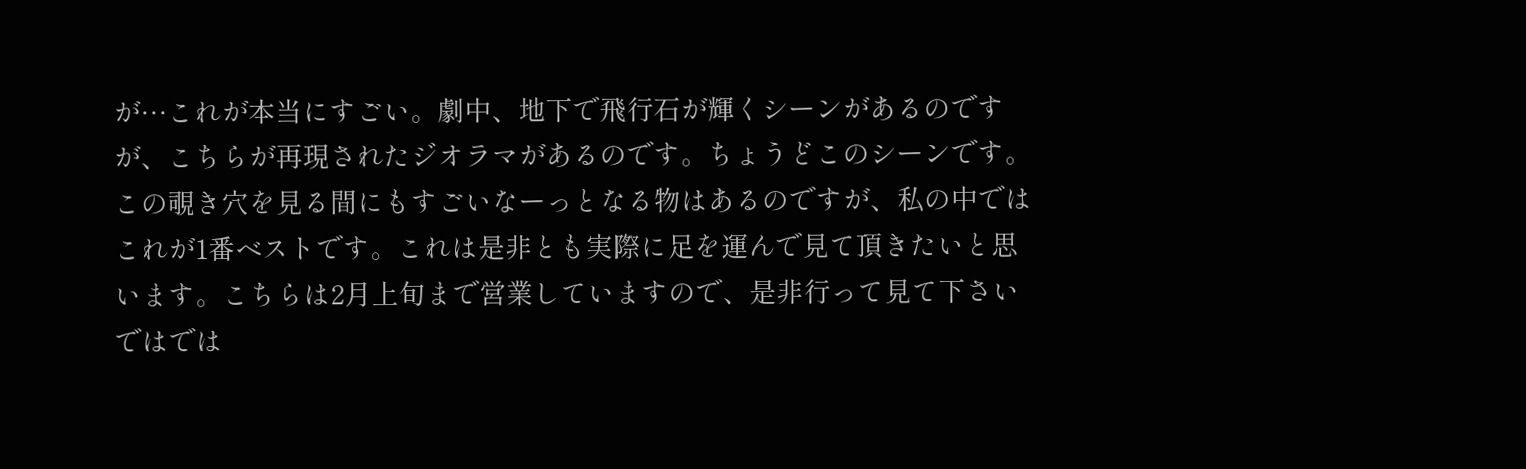が…これが本当にすごい。劇中、地下で飛行石が輝くシーンがあるのですが、こちらが再現されたジオラマがあるのです。ちょうどこのシーンです。この覗き穴を見る間にもすごいなーっとなる物はあるのですが、私の中ではこれが1番ベストです。これは是非とも実際に足を運んで見て頂きたいと思います。こちらは2月上旬まで営業していますので、是非行って見て下さいではでは